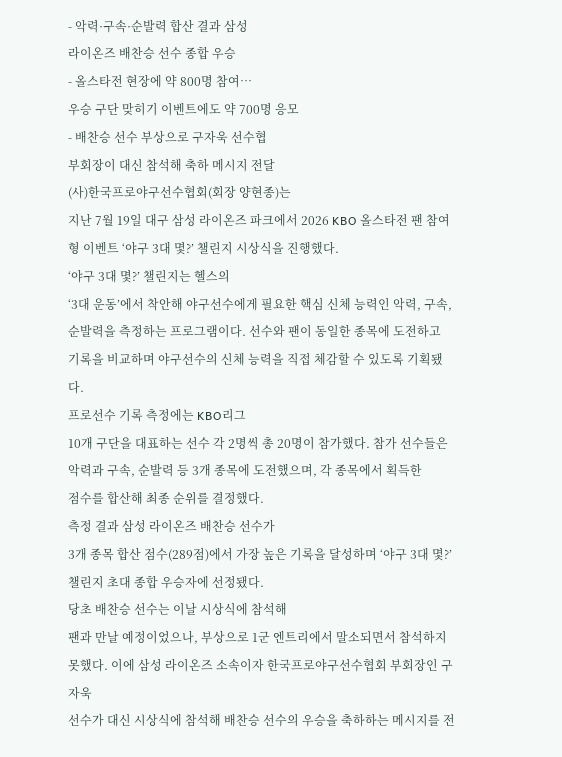- 악력·구속·순발력 합산 결과 삼성
라이온즈 배찬승 선수 종합 우승
- 올스타전 현장에 약 800명 참여…
우승 구단 맞히기 이벤트에도 약 700명 응모
- 배찬승 선수 부상으로 구자욱 선수협
부회장이 대신 참석해 축하 메시지 전달
(사)한국프로야구선수협회(회장 양현종)는
지난 7월 19일 대구 삼성 라이온즈 파크에서 2026 KBO 올스타전 팬 참여형 이벤트 ‘야구 3대 몇?’ 챌린지 시상식을 진행했다.
‘야구 3대 몇?’ 챌린지는 헬스의
‘3대 운동’에서 착안해 야구선수에게 필요한 핵심 신체 능력인 악력, 구속, 순발력을 측정하는 프로그램이다. 선수와 팬이 동일한 종목에 도전하고
기록을 비교하며 야구선수의 신체 능력을 직접 체감할 수 있도록 기획됐다.
프로선수 기록 측정에는 KBO리그
10개 구단을 대표하는 선수 각 2명씩 총 20명이 참가했다. 참가 선수들은 악력과 구속, 순발력 등 3개 종목에 도전했으며, 각 종목에서 획득한
점수를 합산해 최종 순위를 결정했다.
측정 결과 삼성 라이온즈 배찬승 선수가
3개 종목 합산 점수(289점)에서 가장 높은 기록을 달성하며 ‘야구 3대 몇?’ 챌린지 초대 종합 우승자에 선정됐다.
당초 배찬승 선수는 이날 시상식에 참석해
팬과 만날 예정이었으나, 부상으로 1군 엔트리에서 말소되면서 참석하지 못했다. 이에 삼성 라이온즈 소속이자 한국프로야구선수협회 부회장인 구자욱
선수가 대신 시상식에 참석해 배찬승 선수의 우승을 축하하는 메시지를 전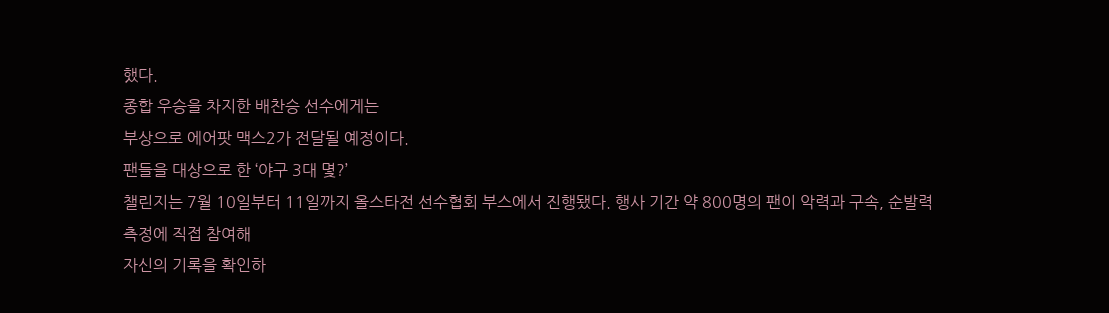했다.
종합 우승을 차지한 배찬승 선수에게는
부상으로 에어팟 맥스2가 전달될 예정이다.
팬들을 대상으로 한 ‘야구 3대 몇?’
챌린지는 7월 10일부터 11일까지 올스타전 선수협회 부스에서 진행됐다. 행사 기간 약 800명의 팬이 악력과 구속, 순발력 측정에 직접 참여해
자신의 기록을 확인하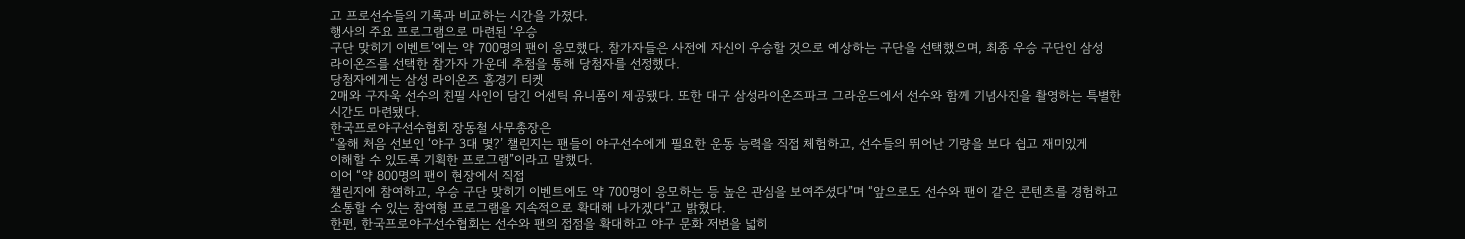고 프로선수들의 기록과 비교하는 시간을 가졌다.
행사의 주요 프로그램으로 마련된 ‘우승
구단 맞히기 이벤트’에는 약 700명의 팬이 응모했다. 참가자들은 사전에 자신이 우승할 것으로 예상하는 구단을 선택했으며, 최종 우승 구단인 삼성
라이온즈를 선택한 참가자 가운데 추첨을 통해 당첨자를 선정했다.
당첨자에게는 삼성 라이온즈 홈경기 티켓
2매와 구자욱 선수의 친필 사인이 담긴 어센틱 유니폼이 제공됐다. 또한 대구 삼성라이온즈파크 그라운드에서 선수와 함께 기념사진을 촬영하는 특별한
시간도 마련됐다.
한국프로야구선수협회 장동철 사무총장은
“올해 처음 선보인 ‘야구 3대 몇?’ 챌린지는 팬들이 야구선수에게 필요한 운동 능력을 직접 체험하고, 선수들의 뛰어난 기량을 보다 쉽고 재미있게
이해할 수 있도록 기획한 프로그램”이라고 말했다.
이어 “약 800명의 팬이 현장에서 직접
챌린지에 참여하고, 우승 구단 맞히기 이벤트에도 약 700명이 응모하는 등 높은 관심을 보여주셨다”며 “앞으로도 선수와 팬이 같은 콘텐츠를 경험하고
소통할 수 있는 참여형 프로그램을 지속적으로 확대해 나가겠다”고 밝혔다.
한편, 한국프로야구선수협회는 선수와 팬의 접점을 확대하고 야구 문화 저변을 넓히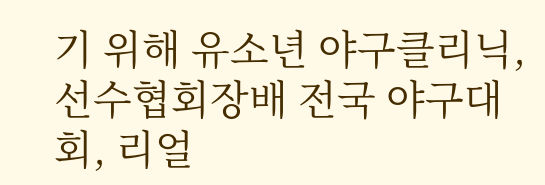기 위해 유소년 야구클리닉, 선수협회장배 전국 야구대회, 리얼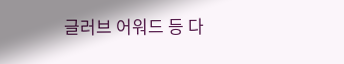글러브 어워드 등 다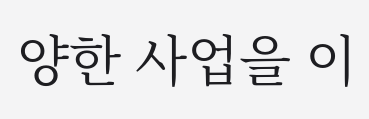양한 사업을 이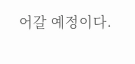어갈 예정이다.